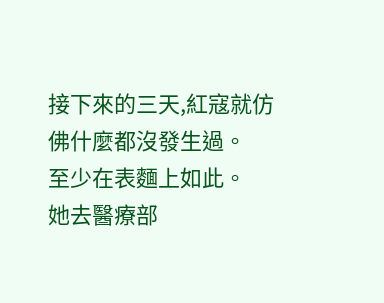接下來的三天,紅寇就仿佛什麼都沒發生過。
至少在表麵上如此。
她去醫療部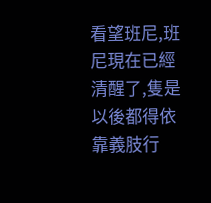看望班尼,班尼現在已經清醒了,隻是以後都得依靠義肢行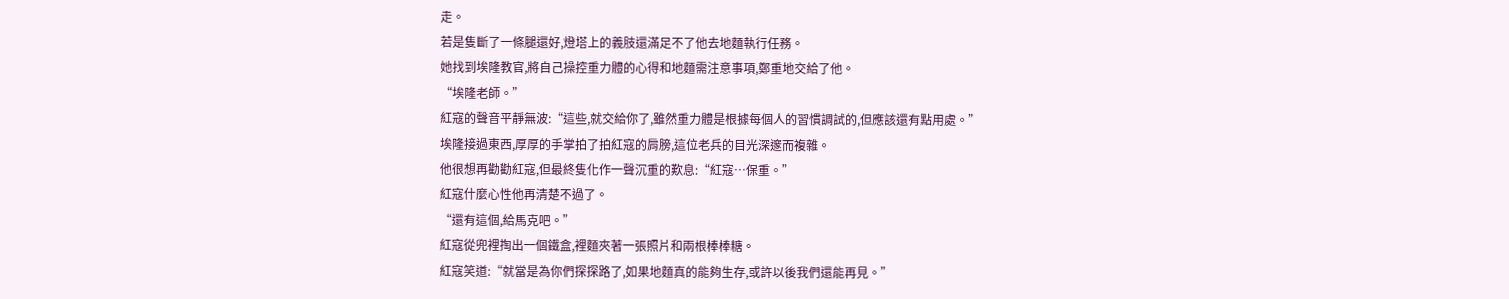走。
若是隻斷了一條腿還好,燈塔上的義肢還滿足不了他去地麵執行任務。
她找到埃隆教官,將自己操控重力體的心得和地麵需注意事項,鄭重地交給了他。
“埃隆老師。”
紅寇的聲音平靜無波:“這些,就交給你了,雖然重力體是根據每個人的習慣調試的,但應該還有點用處。”
埃隆接過東西,厚厚的手掌拍了拍紅寇的肩膀,這位老兵的目光深邃而複雜。
他很想再勸勸紅寇,但最終隻化作一聲沉重的歎息:“紅寇…保重。”
紅寇什麼心性他再清楚不過了。
“還有這個,給馬克吧。”
紅寇從兜裡掏出一個鐵盒,裡麵夾著一張照片和兩根棒棒糖。
紅寇笑道:“就當是為你們探探路了,如果地麵真的能夠生存,或許以後我們還能再見。”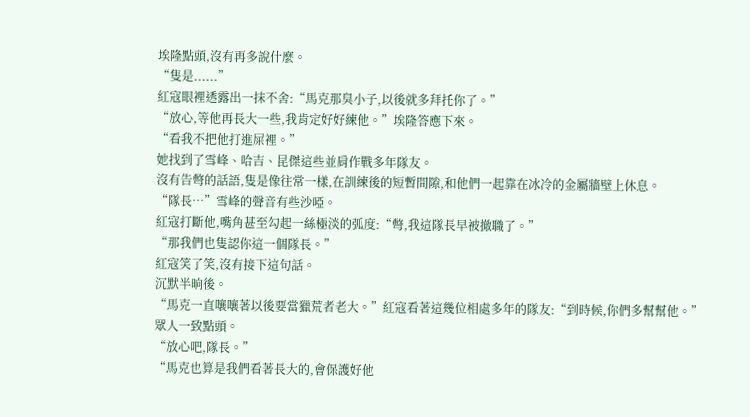埃隆點頭,沒有再多說什麼。
“隻是......”
紅寇眼裡透露出一抹不舍:“馬克那臭小子,以後就多拜托你了。”
“放心,等他再長大一些,我肯定好好練他。”埃隆答應下來。
“看我不把他打進屎裡。”
她找到了雪峰、哈吉、昆傑這些並肩作戰多年隊友。
沒有告彆的話語,隻是像往常一樣,在訓練後的短暫間隙,和他們一起靠在冰冷的金屬牆壁上休息。
“隊長…”雪峰的聲音有些沙啞。
紅寇打斷他,嘴角甚至勾起一絲極淡的弧度:“彆,我這隊長早被撤職了。”
“那我們也隻認你這一個隊長。”
紅寇笑了笑,沒有接下這句話。
沉默半晌後。
“馬克一直嚷嚷著以後要當獵荒者老大。”紅寇看著這幾位相處多年的隊友:“到時候,你們多幫幫他。”
眾人一致點頭。
“放心吧,隊長。”
“馬克也算是我們看著長大的,會保護好他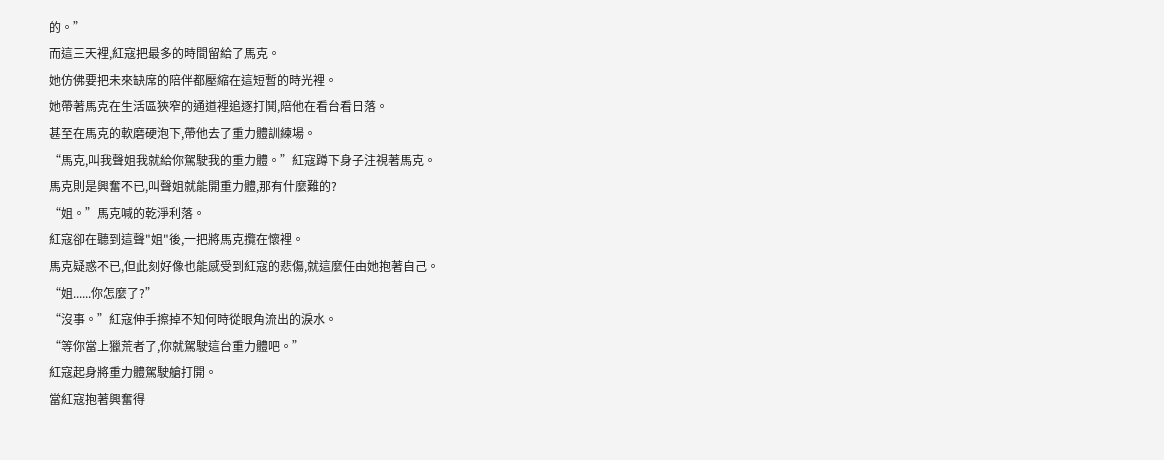的。”
而這三天裡,紅寇把最多的時間留給了馬克。
她仿佛要把未來缺席的陪伴都壓縮在這短暫的時光裡。
她帶著馬克在生活區狹窄的通道裡追逐打鬨,陪他在看台看日落。
甚至在馬克的軟磨硬泡下,帶他去了重力體訓練場。
“馬克,叫我聲姐我就給你駕駛我的重力體。”紅寇蹲下身子注視著馬克。
馬克則是興奮不已,叫聲姐就能開重力體,那有什麼難的?
“姐。”馬克喊的乾淨利落。
紅寇卻在聽到這聲"姐"後,一把將馬克攬在懷裡。
馬克疑惑不已,但此刻好像也能感受到紅寇的悲傷,就這麼任由她抱著自己。
“姐......你怎麼了?”
“沒事。”紅寇伸手擦掉不知何時從眼角流出的淚水。
“等你當上獵荒者了,你就駕駛這台重力體吧。”
紅寇起身將重力體駕駛艙打開。
當紅寇抱著興奮得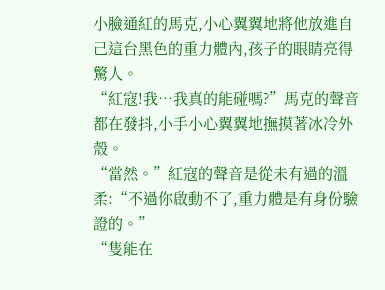小臉通紅的馬克,小心翼翼地將他放進自己這台黑色的重力體內,孩子的眼睛亮得驚人。
“紅寇!我…我真的能碰嗎?”馬克的聲音都在發抖,小手小心翼翼地撫摸著冰冷外殼。
“當然。”紅寇的聲音是從未有過的溫柔:“不過你啟動不了,重力體是有身份驗證的。”
“隻能在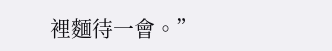裡麵待一會。”